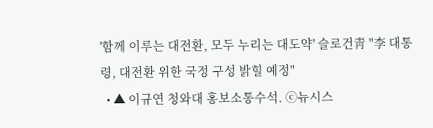'함께 이루는 대전환, 모두 누리는 대도약' 슬로건靑 "李 대통령, 대전환 위한 국정 구성 밝힐 예정"
  • ▲ 이규연 청와대 홍보소통수석. ⓒ뉴시스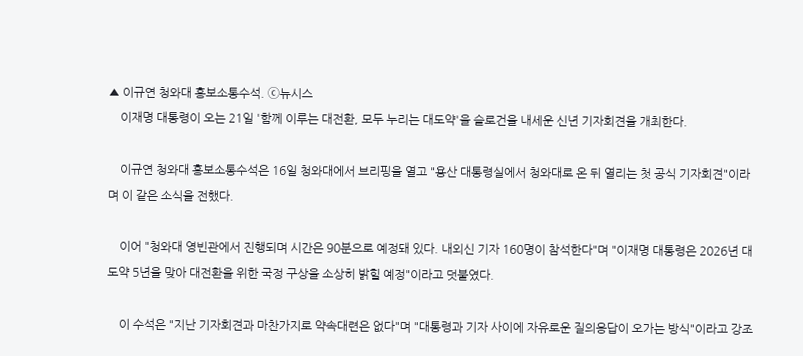▲ 이규연 청와대 홍보소통수석. ⓒ뉴시스
    이재명 대통령이 오는 21일 '함께 이루는 대전환, 모두 누리는 대도약'을 슬로건을 내세운 신년 기자회견을 개최한다.

    이규연 청와대 홍보소통수석은 16일 청와대에서 브리핑을 열고 "용산 대통령실에서 청와대로 온 뒤 열리는 첫 공식 기자회견"이라며 이 같은 소식을 전했다.

    이어 "청와대 영빈관에서 진행되며 시간은 90분으로 예정돼 있다. 내외신 기자 160명이 참석한다"며 "이재명 대통령은 2026년 대도약 5년을 맞아 대전환을 위한 국정 구상을 소상히 밝힐 예정"이라고 덧붙였다.

    이 수석은 "지난 기자회견과 마찬가지로 약속대련은 없다"며 "대통령과 기자 사이에 자유로운 질의응답이 오가는 방식"이라고 강조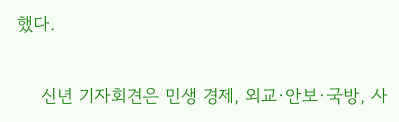했다.

    신년 기자회견은 민생 경제, 외교·안보·국방, 사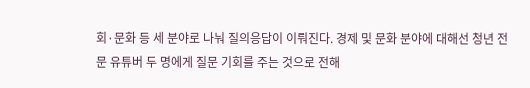회·문화 등 세 분야로 나눠 질의응답이 이뤄진다. 경제 및 문화 분야에 대해선 청년 전문 유튜버 두 명에게 질문 기회를 주는 것으로 전해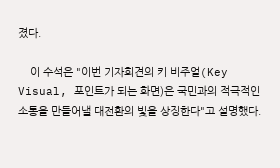졌다.

    이 수석은 "이번 기자회견의 키 비주얼(Key Visual, 포인트가 되는 화면)은 국민과의 적극적인 소통을 만들어낼 대전환의 빛을 상징한다"고 설명했다.